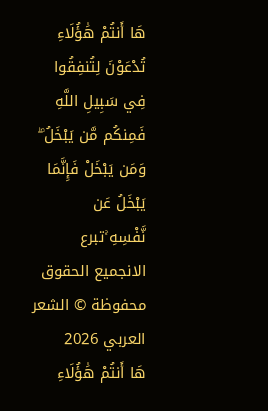هَا أَنتُمْ هَٰؤُلَاءِ تُدْعَوْنَ لِتُنفِقُوا فِي سَبِيلِ اللَّهِ فَمِنكُم مَّن يَبْخَلُ ۖ وَمَن يَبْخَلْ فَإِنَّمَا يَبْخَلُ عَن نَّفْسِهِ ۚتبرع الانجميع الحقوق محفوظة © الشعر العربي 2026
هَا أَنتُمْ هَٰؤُلَاءِ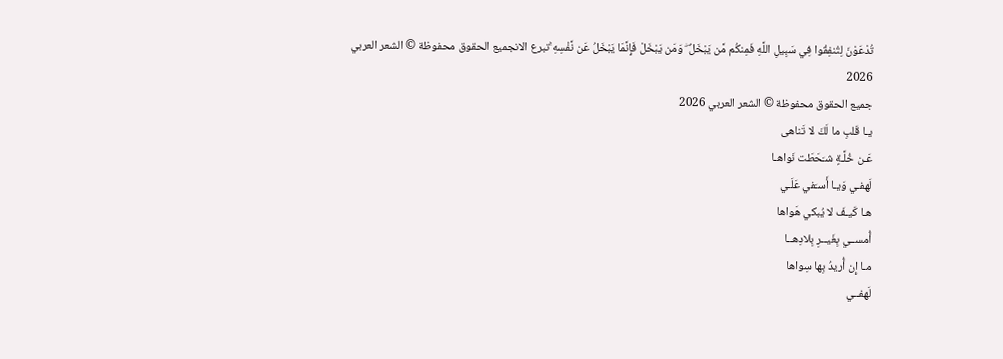تُدْعَوْنَ لِتُنفِقُوا فِي سَبِيلِ اللَّهِ فَمِنكُم مَّن يَبْخَلُ ۖ وَمَن يَبْخَلْ فَإِنَّمَا يَبْخَلُ عَن نَّفْسِهِ ۚتبرع الانجميع الحقوق محفوظة © الشعر العربي 2026
جميع الحقوق محفوظة © الشعر العربي 2026
يـا قَلبِ ما لَكَ لا تَناهى
عَـن خُلَّـةٍ شـَحَطَت نَواهـا
لَهفـي وَيـا أَسـَفي عَلَـي
هـا كَيـفَ لا يُبكي هَواها
أُمســي بِغَيــرِ بِلادِهــا
مـا إِن أُريدُ بِها سِواها
لَهفــي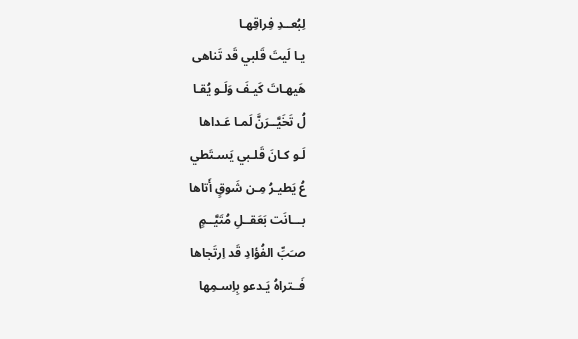لِبُعــدِ فِراقِهـا
يـا لَيتَ قَلبي قَد تَناهى
هَيهـاتَ كَيـفَ وَلَـو يُقـا
لُ تَخَيَّــرَنَّ لَمـا عَـداها
لَـو كـانَ قَلـبي يَسـتَطي
عُ يَطيـرُ مِـن شَوقٍ أَتاها
بـــانَت بَعَقــلِ مُتَيَّــمٍ
صـَبِّ الفُؤادِ قَد اِرتَجاها
فَــتراهُ يَـدعو بِاِسـمِها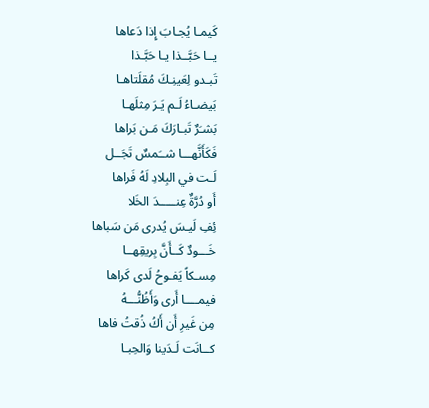كَيمـا يُجـابَ إِذا دَعاها
يــا حَبَّــذا يـا حَبَّـذا
تَبـدو لِعَينِـكَ مُقلَتاهـا
بَيضـاءُ لَـم يَـرَ مِثلَهـا
بَشـَرٌ تَبـارَكَ مَـن بَراها
فَكَأَنَّهـــا شــَمسٌ تَجَــل
لَـت في البِلادِ لَهُ فَراها
أَو دُرَّةٌ عِنـــــدَ الخَلا
ئِفِ لَيـسَ يُدرى مَن سَباها
خَـــودٌ كَــأَنَّ بِريقِهــا
مِسـكاً يَفـوحُ لَدى كَراها
فيمــــا أَرى وَأَظُنُّـــهُ
مِن غَيرِ أَن أَكُ ذُقتُ فاها
كــانَت لَـدَينا وَالحِبـا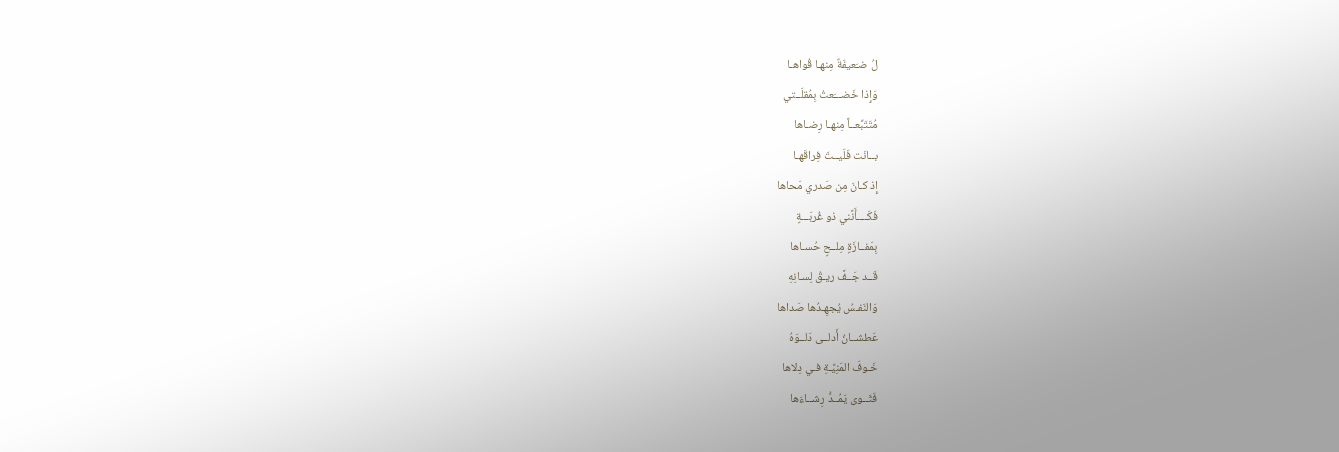لُ ضـَعيفَةٌ مِنهـا قُواهـا
وَإِذا خَضـــَعتُ بِمُقلَــتي
مُتَتَبِّعــاً مِنهـا رِضـاها
بــانَت فَلَيــتَ فِراقَهـا
إِذ كـانَ مِن صَدري مَحاها
فَكَــــأَنَّني ذو غُربَـــةٍ
بِمَفــازَةٍ مِلــحٍ حُسـاها
قَــد جَــفَّ ريـقُ لِسـانِهِ
وَالنَفـسُ يُجهِـدُها صَداها
عَطشــانُ أَدلــى دَلــوَهُ
خَـوفَ المَنِيَّـةِ فـي دِلاها
فَثَــوى يَمُــدُّ رِشــاءَها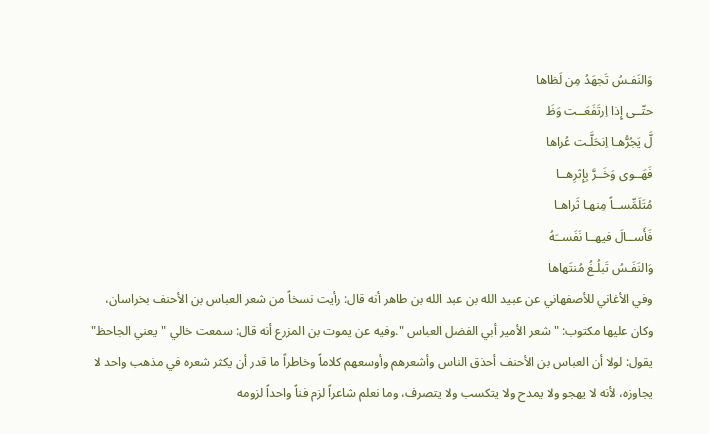وَالنَفـسُ تَجهَدُ مِن لَظاها
حتّــى إِذا اِرتَفَعَــت وَظَ
لَّ يَجُرُّهـا اِنحَلَّـت عُراها
فَهَــوى وَخَــرَّ بِإِثرِهــا
مُتَلَمِّســاً مِنهـا ثَراهـا
فَأَســالَ فيهــا نَفَســَهُ
وَالنَفَـسُ تَبلُـغُ مُنتَهاها
وفي الأغاني للأصفهاني عن عبيد الله بن عبد الله بن طاهر أنه قال: رأيت نسخاً من شعر العباس بن الأحنف بخراسان، وكان عليها مكتوب: "شعر الأمير أبي الفضل العباس ".وفيه عن يموت بن المزرع أنه قال: سمعت خالي "يعني الجاحظ" يقول: لولا أن العباس بن الأحنف أحذق الناس وأشعرهم وأوسعهم كلاماً وخاطراً ما قدر أن يكثر شعره في مذهب واحد لا يجاوزه، لأنه لا يهجو ولا يمدح ولا يتكسب ولا يتصرف، وما نعلم شاعراً لزم فناً واحداً لزومه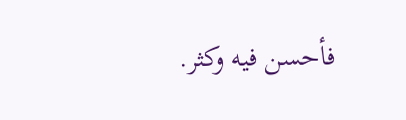فأحسن فيه وكثر.